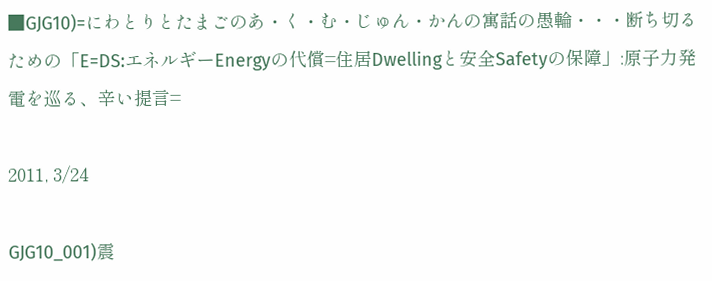■GJG10)=にわとりとたまごのあ・く・む・じゅん・かんの寓話の愚輪・・・断ち切るための「E=DS:エネルギーEnergyの代償=住居Dwellingと安全Safetyの保障」:原子力発電を巡る、辛い提言=

2011, 3/24

GJG10_001)震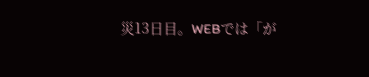災13日目。WEBでは「が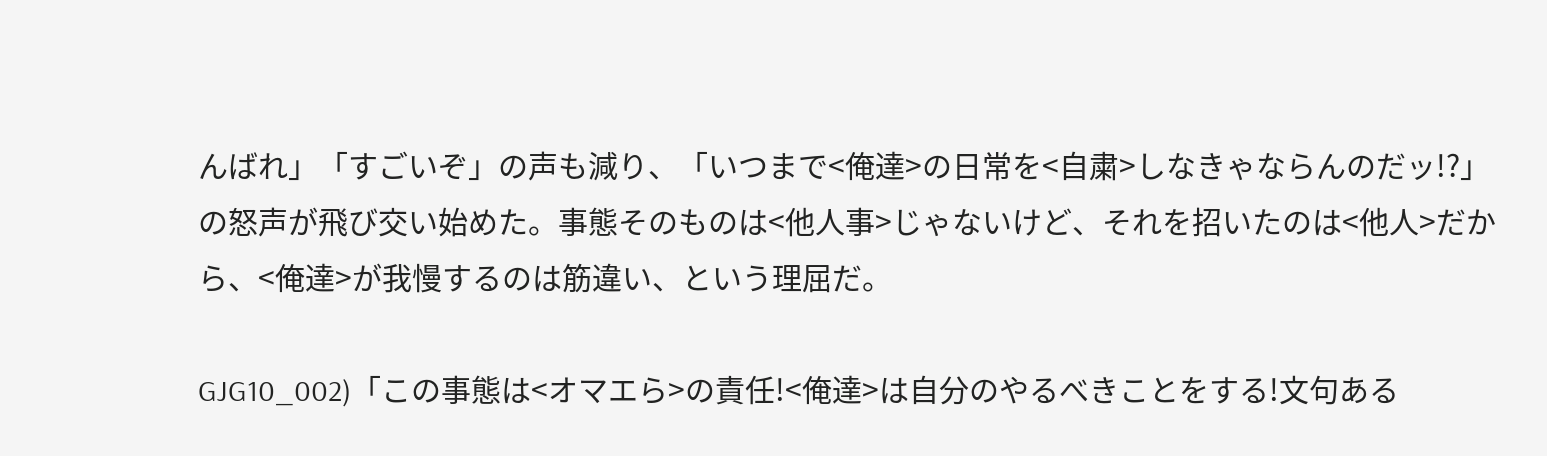んばれ」「すごいぞ」の声も減り、「いつまで<俺達>の日常を<自粛>しなきゃならんのだッ!?」の怒声が飛び交い始めた。事態そのものは<他人事>じゃないけど、それを招いたのは<他人>だから、<俺達>が我慢するのは筋違い、という理屈だ。

GJG10_002)「この事態は<オマエら>の責任!<俺達>は自分のやるべきことをする!文句ある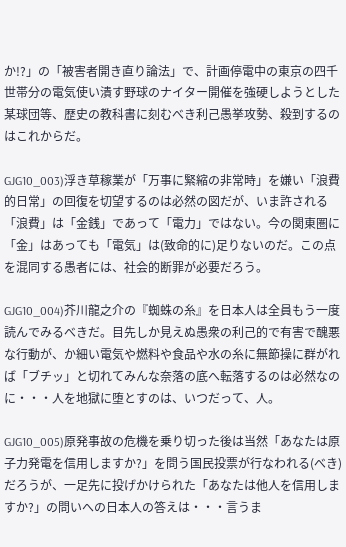か!?」の「被害者開き直り論法」で、計画停電中の東京の四千世帯分の電気使い潰す野球のナイター開催を強硬しようとした某球団等、歴史の教科書に刻むべき利己愚挙攻勢、殺到するのはこれからだ。

GJG10_003)浮き草稼業が「万事に緊縮の非常時」を嫌い「浪費的日常」の回復を切望するのは必然の図だが、いま許される「浪費」は「金銭」であって「電力」ではない。今の関東圏に「金」はあっても「電気」は(致命的に)足りないのだ。この点を混同する愚者には、社会的断罪が必要だろう。

GJG10_004)芥川龍之介の『蜘蛛の糸』を日本人は全員もう一度読んでみるべきだ。目先しか見えぬ愚衆の利己的で有害で醜悪な行動が、か細い電気や燃料や食品や水の糸に無節操に群がれば「ブチッ」と切れてみんな奈落の底へ転落するのは必然なのに・・・人を地獄に堕とすのは、いつだって、人。

GJG10_005)原発事故の危機を乗り切った後は当然「あなたは原子力発電を信用しますか?」を問う国民投票が行なわれる(べき)だろうが、一足先に投げかけられた「あなたは他人を信用しますか?」の問いへの日本人の答えは・・・言うま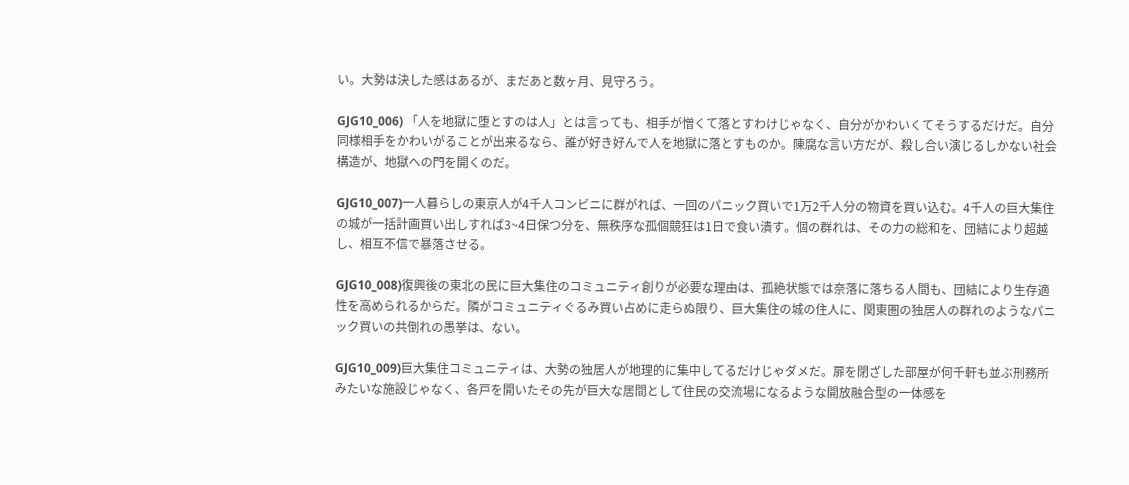い。大勢は決した感はあるが、まだあと数ヶ月、見守ろう。

GJG10_006) 「人を地獄に堕とすのは人」とは言っても、相手が憎くて落とすわけじゃなく、自分がかわいくてそうするだけだ。自分同様相手をかわいがることが出来るなら、誰が好き好んで人を地獄に落とすものか。陳腐な言い方だが、殺し合い演じるしかない社会構造が、地獄への門を開くのだ。

GJG10_007)一人暮らしの東京人が4千人コンビニに群がれば、一回のパニック買いで1万2千人分の物資を買い込む。4千人の巨大集住の城が一括計画買い出しすれば3~4日保つ分を、無秩序な孤個競狂は1日で食い潰す。個の群れは、その力の総和を、団結により超越し、相互不信で暴落させる。

GJG10_008)復興後の東北の民に巨大集住のコミュニティ創りが必要な理由は、孤絶状態では奈落に落ちる人間も、団結により生存適性を高められるからだ。隣がコミュニティぐるみ買い占めに走らぬ限り、巨大集住の城の住人に、関東圏の独居人の群れのようなパニック買いの共倒れの愚挙は、ない。

GJG10_009)巨大集住コミュニティは、大勢の独居人が地理的に集中してるだけじゃダメだ。扉を閉ざした部屋が何千軒も並ぶ刑務所みたいな施設じゃなく、各戸を開いたその先が巨大な居間として住民の交流場になるような開放融合型の一体感を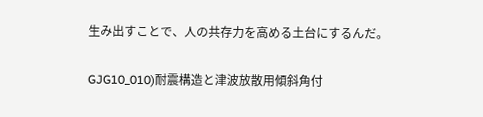生み出すことで、人の共存力を高める土台にするんだ。

GJG10_010)耐震構造と津波放散用傾斜角付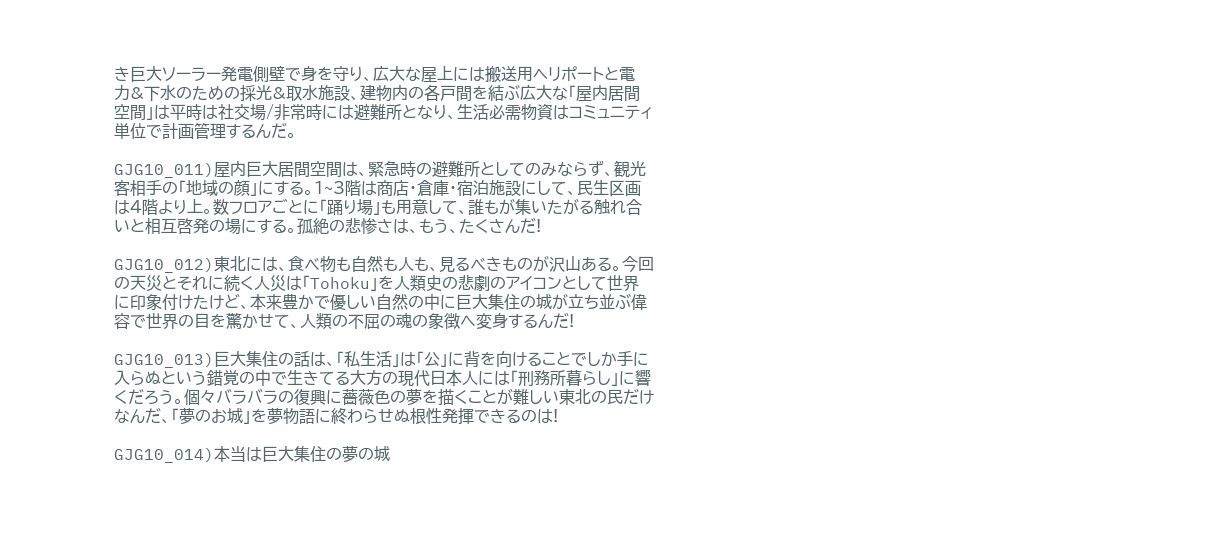き巨大ソーラー発電側壁で身を守り、広大な屋上には搬送用ヘリポートと電力&下水のための採光&取水施設、建物内の各戸間を結ぶ広大な「屋内居間空間」は平時は社交場/非常時には避難所となり、生活必需物資はコミュニティ単位で計画管理するんだ。

GJG10_011)屋内巨大居間空間は、緊急時の避難所としてのみならず、観光客相手の「地域の顔」にする。1~3階は商店・倉庫・宿泊施設にして、民生区画は4階より上。数フロアごとに「踊り場」も用意して、誰もが集いたがる触れ合いと相互啓発の場にする。孤絶の悲惨さは、もう、たくさんだ!

GJG10_012)東北には、食べ物も自然も人も、見るべきものが沢山ある。今回の天災とそれに続く人災は「Tohoku」を人類史の悲劇のアイコンとして世界に印象付けたけど、本来豊かで優しい自然の中に巨大集住の城が立ち並ぶ偉容で世界の目を驚かせて、人類の不屈の魂の象徴へ変身するんだ!

GJG10_013)巨大集住の話は、「私生活」は「公」に背を向けることでしか手に入らぬという錯覚の中で生きてる大方の現代日本人には「刑務所暮らし」に響くだろう。個々バラバラの復興に薔薇色の夢を描くことが難しい東北の民だけなんだ、「夢のお城」を夢物語に終わらせぬ根性発揮できるのは!

GJG10_014)本当は巨大集住の夢の城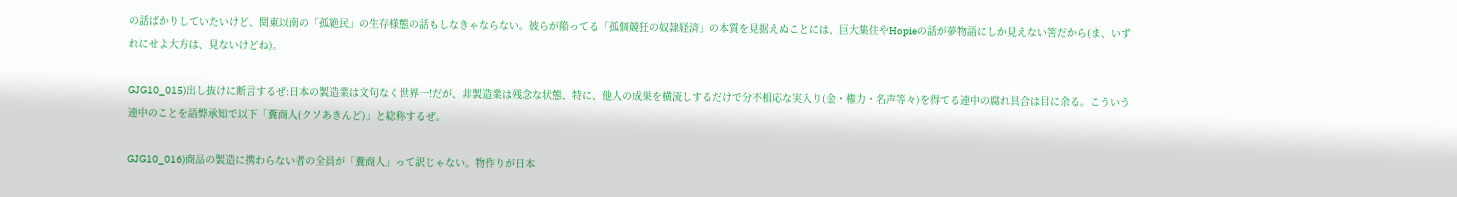の話ばかりしていたいけど、関東以南の「孤絶民」の生存様態の話もしなきゃならない。彼らが陥ってる「孤個競狂の奴隷経済」の本質を見据えぬことには、巨大集住やHopieの話が夢物語にしか見えない筈だから(ま、いずれにせよ大方は、見ないけどね)。

GJG10_015)出し抜けに断言するぜ:日本の製造業は文句なく世界一!だが、非製造業は残念な状態、特に、他人の成果を横流しするだけで分不相応な実入り(金・権力・名声等々)を得てる連中の腐れ具合は目に余る。こういう連中のことを語弊承知で以下「糞商人(クソあきんど)」と総称するぜ。

GJG10_016)商品の製造に携わらない者の全員が「糞商人」って訳じゃない。物作りが日本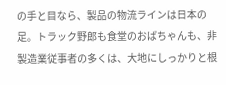の手と目なら、製品の物流ラインは日本の足。トラック野郎も食堂のおばちゃんも、非製造業従事者の多くは、大地にしっかりと根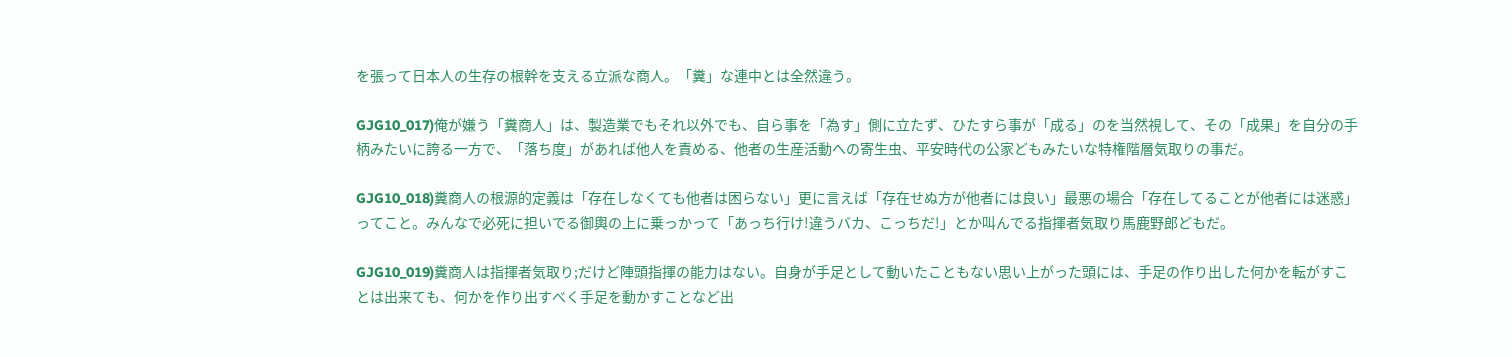を張って日本人の生存の根幹を支える立派な商人。「糞」な連中とは全然違う。

GJG10_017)俺が嫌う「糞商人」は、製造業でもそれ以外でも、自ら事を「為す」側に立たず、ひたすら事が「成る」のを当然視して、その「成果」を自分の手柄みたいに誇る一方で、「落ち度」があれば他人を責める、他者の生産活動への寄生虫、平安時代の公家どもみたいな特権階層気取りの事だ。

GJG10_018)糞商人の根源的定義は「存在しなくても他者は困らない」更に言えば「存在せぬ方が他者には良い」最悪の場合「存在してることが他者には迷惑」ってこと。みんなで必死に担いでる御輿の上に乗っかって「あっち行け!違うバカ、こっちだ!」とか叫んでる指揮者気取り馬鹿野郎どもだ。

GJG10_019)糞商人は指揮者気取り;だけど陣頭指揮の能力はない。自身が手足として動いたこともない思い上がった頭には、手足の作り出した何かを転がすことは出来ても、何かを作り出すべく手足を動かすことなど出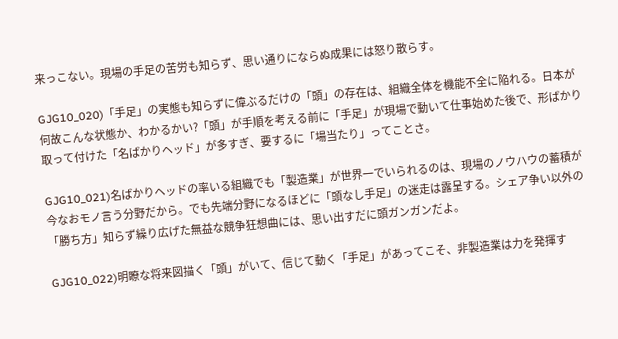来っこない。現場の手足の苦労も知らず、思い通りにならぬ成果には怒り散らす。

GJG10_020)「手足」の実態も知らずに偉ぶるだけの「頭」の存在は、組織全体を機能不全に陥れる。日本が何故こんな状態か、わかるかい?「頭」が手順を考える前に「手足」が現場で動いて仕事始めた後で、形ばかり取って付けた「名ばかりヘッド」が多すぎ、要するに「場当たり」ってことさ。

GJG10_021)名ばかりヘッドの率いる組織でも「製造業」が世界一でいられるのは、現場のノウハウの蓄積が今なおモノ言う分野だから。でも先端分野になるほどに「頭なし手足」の迷走は露呈する。シェア争い以外の「勝ち方」知らず繰り広げた無益な競争狂想曲には、思い出すだに頭ガンガンだよ。

GJG10_022)明瞭な将来図描く「頭」がいて、信じて動く「手足」があってこそ、非製造業は力を発揮す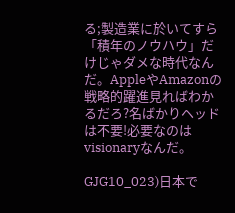る;製造業に於いてすら「積年のノウハウ」だけじゃダメな時代なんだ。AppleやAmazonの戦略的躍進見ればわかるだろ?名ばかりヘッドは不要!必要なのはvisionaryなんだ。

GJG10_023)日本で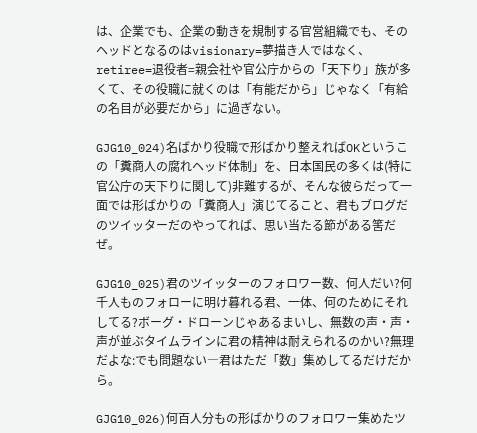は、企業でも、企業の動きを規制する官営組織でも、そのヘッドとなるのはvisionary=夢描き人ではなく、retiree=退役者=親会社や官公庁からの「天下り」族が多くて、その役職に就くのは「有能だから」じゃなく「有給の名目が必要だから」に過ぎない。

GJG10_024)名ばかり役職で形ばかり整えればOKというこの「糞商人の腐れヘッド体制」を、日本国民の多くは(特に官公庁の天下りに関して)非難するが、そんな彼らだって一面では形ばかりの「糞商人」演じてること、君もブログだのツイッターだのやってれば、思い当たる節がある筈だぜ。

GJG10_025)君のツイッターのフォロワー数、何人だい?何千人ものフォローに明け暮れる君、一体、何のためにそれしてる?ボーグ・ドローンじゃあるまいし、無数の声・声・声が並ぶタイムラインに君の精神は耐えられるのかい?無理だよな:でも問題ない―君はただ「数」集めしてるだけだから。

GJG10_026)何百人分もの形ばかりのフォロワー集めたツ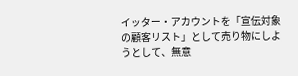イッター・アカウントを「宣伝対象の顧客リスト」として売り物にしようとして、無意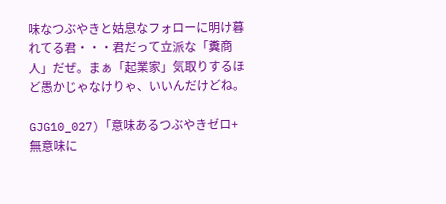味なつぶやきと姑息なフォローに明け暮れてる君・・・君だって立派な「糞商人」だぜ。まぁ「起業家」気取りするほど愚かじゃなけりゃ、いいんだけどね。

GJG10_027)「意味あるつぶやきゼロ+無意味に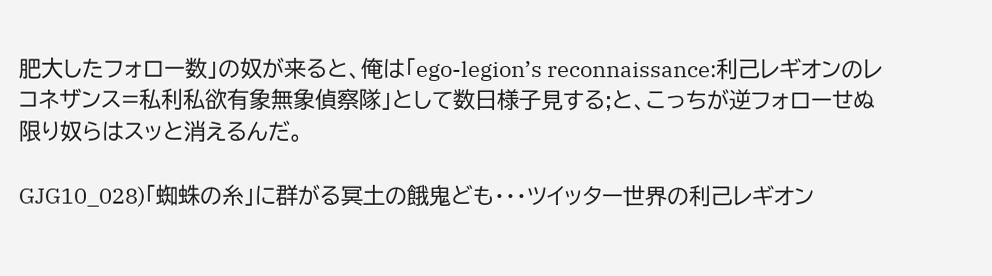肥大したフォロー数」の奴が来ると、俺は「ego-legion’s reconnaissance:利己レギオンのレコネザンス=私利私欲有象無象偵察隊」として数日様子見する;と、こっちが逆フォローせぬ限り奴らはスッと消えるんだ。

GJG10_028)「蜘蛛の糸」に群がる冥土の餓鬼ども・・・ツイッター世界の利己レギオン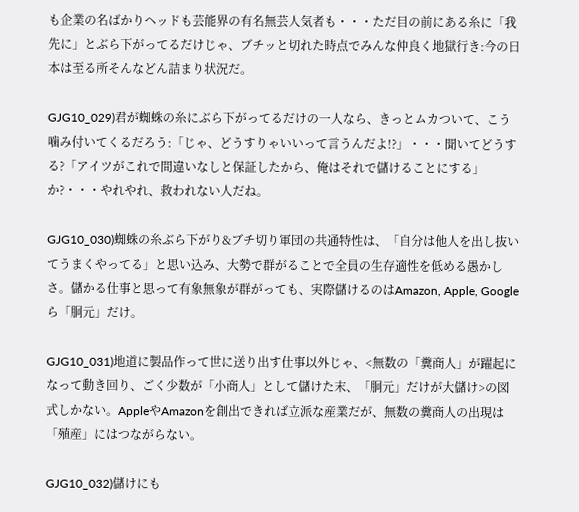も企業の名ばかりヘッドも芸能界の有名無芸人気者も・・・ただ目の前にある糸に「我先に」とぶら下がってるだけじゃ、ブチッと切れた時点でみんな仲良く地獄行き:今の日本は至る所そんなどん詰まり状況だ。

GJG10_029)君が蜘蛛の糸にぶら下がってるだけの一人なら、きっとムカついて、こう噛み付いてくるだろう:「じゃ、どうすりゃいいって言うんだよ!?」・・・聞いてどうする?「アイツがこれで間違いなしと保証したから、俺はそれで儲けることにする」か?・・・やれやれ、救われない人だね。

GJG10_030)蜘蛛の糸ぶら下がり&ブチ切り軍団の共通特性は、「自分は他人を出し抜いてうまくやってる」と思い込み、大勢で群がることで全員の生存適性を低める愚かしさ。儲かる仕事と思って有象無象が群がっても、実際儲けるのはAmazon, Apple, Googleら「胴元」だけ。

GJG10_031)地道に製品作って世に送り出す仕事以外じゃ、<無数の「糞商人」が躍起になって動き回り、ごく少数が「小商人」として儲けた末、「胴元」だけが大儲け>の図式しかない。AppleやAmazonを創出できれば立派な産業だが、無数の糞商人の出現は「殖産」にはつながらない。

GJG10_032)儲けにも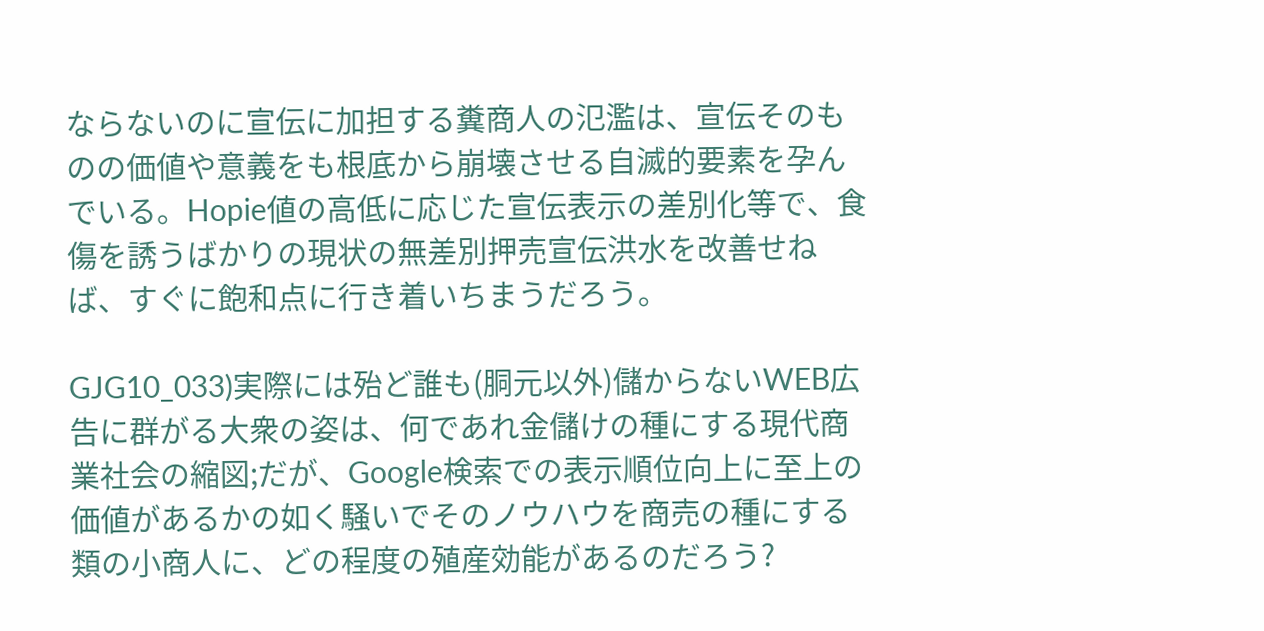ならないのに宣伝に加担する糞商人の氾濫は、宣伝そのものの価値や意義をも根底から崩壊させる自滅的要素を孕んでいる。Hopie値の高低に応じた宣伝表示の差別化等で、食傷を誘うばかりの現状の無差別押売宣伝洪水を改善せねば、すぐに飽和点に行き着いちまうだろう。

GJG10_033)実際には殆ど誰も(胴元以外)儲からないWEB広告に群がる大衆の姿は、何であれ金儲けの種にする現代商業社会の縮図;だが、Google検索での表示順位向上に至上の価値があるかの如く騒いでそのノウハウを商売の種にする類の小商人に、どの程度の殖産効能があるのだろう?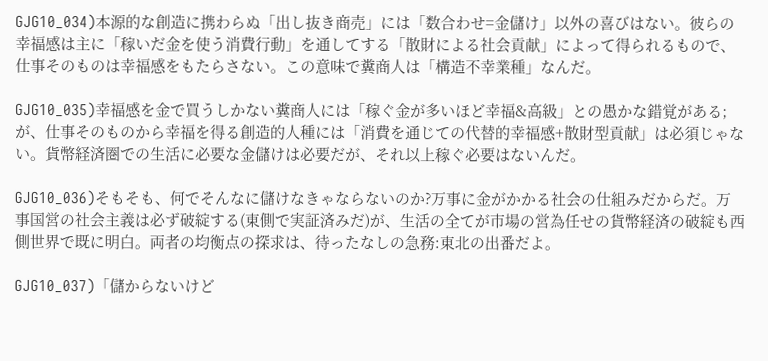GJG10_034)本源的な創造に携わらぬ「出し抜き商売」には「数合わせ=金儲け」以外の喜びはない。彼らの幸福感は主に「稼いだ金を使う消費行動」を通してする「散財による社会貢献」によって得られるもので、仕事そのものは幸福感をもたらさない。この意味で糞商人は「構造不幸業種」なんだ。

GJG10_035)幸福感を金で買うしかない糞商人には「稼ぐ金が多いほど幸福&高級」との愚かな錯覚がある;が、仕事そのものから幸福を得る創造的人種には「消費を通じての代替的幸福感+散財型貢献」は必須じゃない。貨幣経済圏での生活に必要な金儲けは必要だが、それ以上稼ぐ必要はないんだ。

GJG10_036)そもそも、何でそんなに儲けなきゃならないのか?万事に金がかかる社会の仕組みだからだ。万事国営の社会主義は必ず破綻する(東側で実証済みだ)が、生活の全てが市場の営為任せの貨幣経済の破綻も西側世界で既に明白。両者の均衡点の探求は、待ったなしの急務:東北の出番だよ。

GJG10_037)「儲からないけど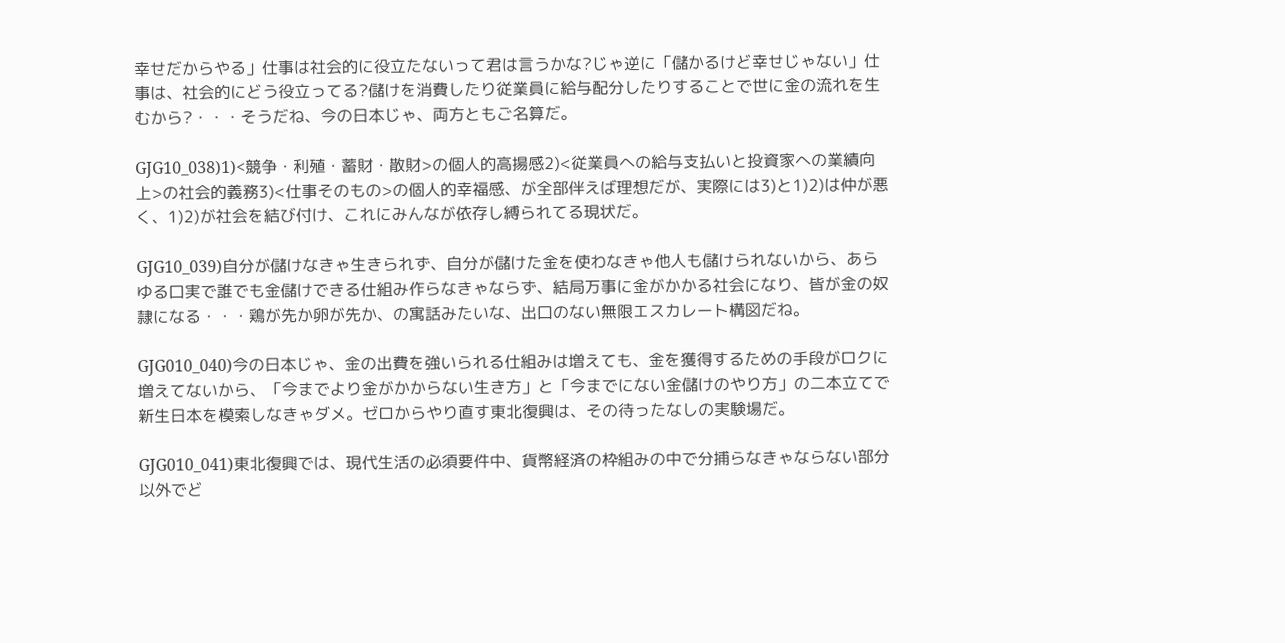幸せだからやる」仕事は社会的に役立たないって君は言うかな?じゃ逆に「儲かるけど幸せじゃない」仕事は、社会的にどう役立ってる?儲けを消費したり従業員に給与配分したりすることで世に金の流れを生むから?・・・そうだね、今の日本じゃ、両方ともご名算だ。

GJG10_038)1)<競争・利殖・蓄財・散財>の個人的高揚感2)<従業員への給与支払いと投資家への業績向上>の社会的義務3)<仕事そのもの>の個人的幸福感、が全部伴えば理想だが、実際には3)と1)2)は仲が悪く、1)2)が社会を結び付け、これにみんなが依存し縛られてる現状だ。

GJG10_039)自分が儲けなきゃ生きられず、自分が儲けた金を使わなきゃ他人も儲けられないから、あらゆる口実で誰でも金儲けできる仕組み作らなきゃならず、結局万事に金がかかる社会になり、皆が金の奴隷になる・・・鶏が先か卵が先か、の寓話みたいな、出口のない無限エスカレート構図だね。

GJG010_040)今の日本じゃ、金の出費を強いられる仕組みは増えても、金を獲得するための手段がロクに増えてないから、「今までより金がかからない生き方」と「今までにない金儲けのやり方」の二本立てで新生日本を模索しなきゃダメ。ゼロからやり直す東北復興は、その待ったなしの実験場だ。

GJG010_041)東北復興では、現代生活の必須要件中、貨幣経済の枠組みの中で分捕らなきゃならない部分以外でど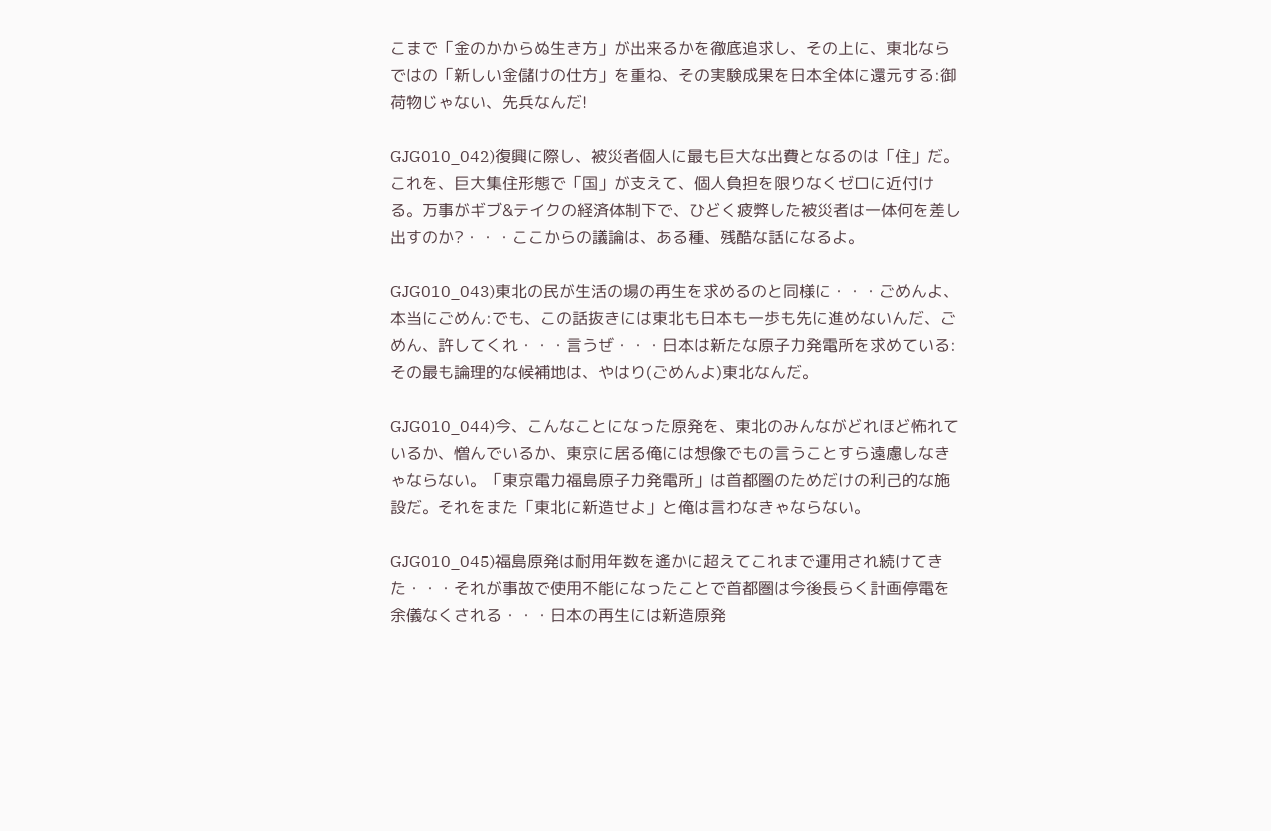こまで「金のかからぬ生き方」が出来るかを徹底追求し、その上に、東北ならではの「新しい金儲けの仕方」を重ね、その実験成果を日本全体に還元する:御荷物じゃない、先兵なんだ!

GJG010_042)復興に際し、被災者個人に最も巨大な出費となるのは「住」だ。これを、巨大集住形態で「国」が支えて、個人負担を限りなくゼロに近付ける。万事がギブ&テイクの経済体制下で、ひどく疲弊した被災者は一体何を差し出すのか?・・・ここからの議論は、ある種、残酷な話になるよ。

GJG010_043)東北の民が生活の場の再生を求めるのと同様に・・・ごめんよ、本当にごめん:でも、この話抜きには東北も日本も一歩も先に進めないんだ、ごめん、許してくれ・・・言うぜ・・・日本は新たな原子力発電所を求めている:その最も論理的な候補地は、やはり(ごめんよ)東北なんだ。

GJG010_044)今、こんなことになった原発を、東北のみんながどれほど怖れているか、憎んでいるか、東京に居る俺には想像でもの言うことすら遠慮しなきゃならない。「東京電力福島原子力発電所」は首都圏のためだけの利己的な施設だ。それをまた「東北に新造せよ」と俺は言わなきゃならない。

GJG010_045)福島原発は耐用年数を遙かに超えてこれまで運用され続けてきた・・・それが事故で使用不能になったことで首都圏は今後長らく計画停電を余儀なくされる・・・日本の再生には新造原発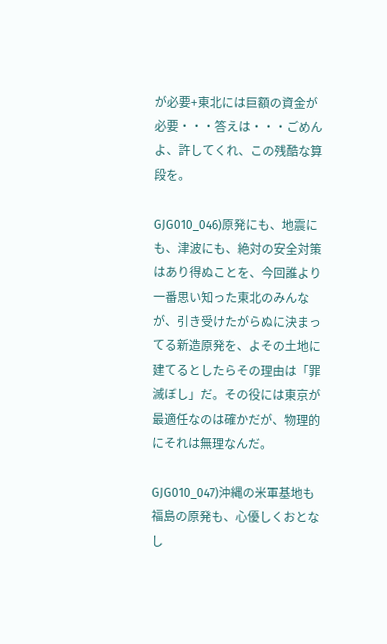が必要+東北には巨額の資金が必要・・・答えは・・・ごめんよ、許してくれ、この残酷な算段を。

GJG010_046)原発にも、地震にも、津波にも、絶対の安全対策はあり得ぬことを、今回誰より一番思い知った東北のみんなが、引き受けたがらぬに決まってる新造原発を、よその土地に建てるとしたらその理由は「罪滅ぼし」だ。その役には東京が最適任なのは確かだが、物理的にそれは無理なんだ。

GJG010_047)沖縄の米軍基地も福島の原発も、心優しくおとなし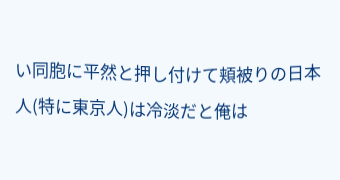い同胞に平然と押し付けて頬被りの日本人(特に東京人)は冷淡だと俺は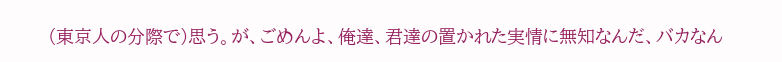(東京人の分際で)思う。が、ごめんよ、俺達、君達の置かれた実情に無知なんだ、バカなん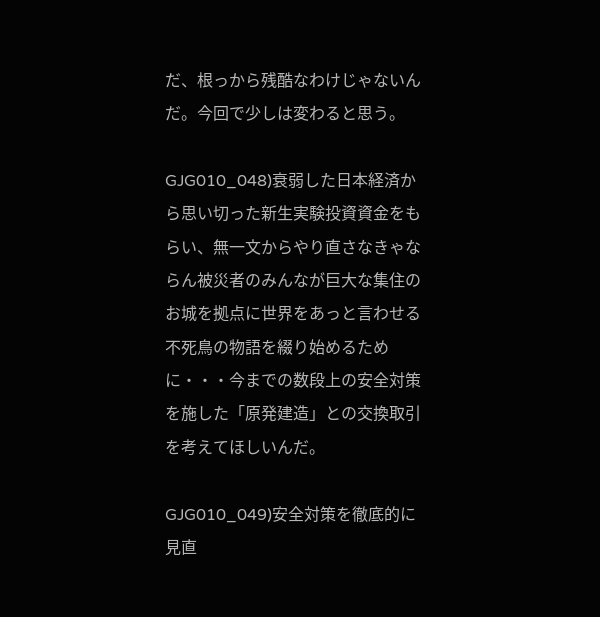だ、根っから残酷なわけじゃないんだ。今回で少しは変わると思う。

GJG010_048)衰弱した日本経済から思い切った新生実験投資資金をもらい、無一文からやり直さなきゃならん被災者のみんなが巨大な集住のお城を拠点に世界をあっと言わせる不死鳥の物語を綴り始めるために・・・今までの数段上の安全対策を施した「原発建造」との交換取引を考えてほしいんだ。

GJG010_049)安全対策を徹底的に見直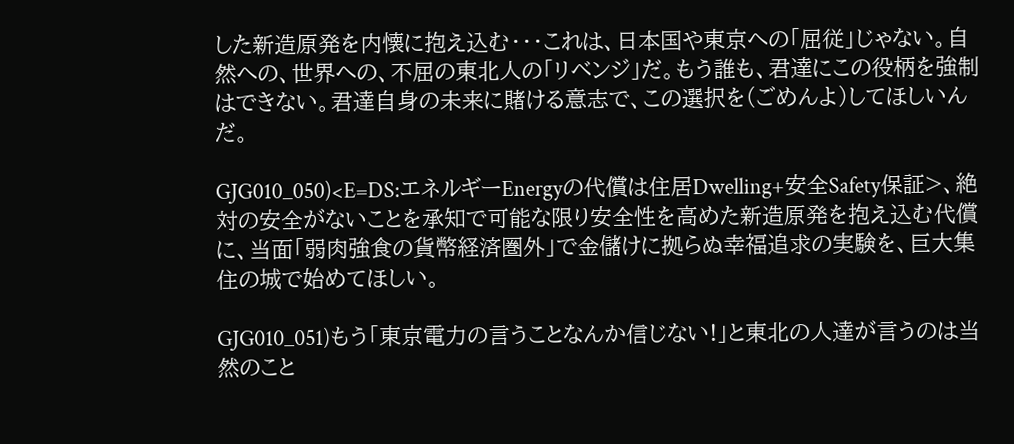した新造原発を内懐に抱え込む・・・これは、日本国や東京への「屈従」じゃない。自然への、世界への、不屈の東北人の「リベンジ」だ。もう誰も、君達にこの役柄を強制はできない。君達自身の未来に賭ける意志で、この選択を(ごめんよ)してほしいんだ。

GJG010_050)<E=DS:エネルギーEnergyの代償は住居Dwelling+安全Safety保証>、絶対の安全がないことを承知で可能な限り安全性を高めた新造原発を抱え込む代償に、当面「弱肉強食の貨幣経済圏外」で金儲けに拠らぬ幸福追求の実験を、巨大集住の城で始めてほしい。

GJG010_051)もう「東京電力の言うことなんか信じない!」と東北の人達が言うのは当然のこと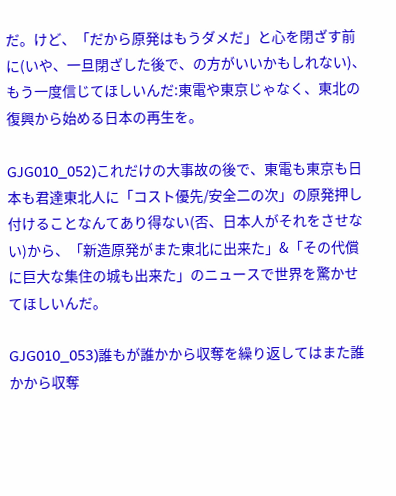だ。けど、「だから原発はもうダメだ」と心を閉ざす前に(いや、一旦閉ざした後で、の方がいいかもしれない)、もう一度信じてほしいんだ:東電や東京じゃなく、東北の復興から始める日本の再生を。

GJG010_052)これだけの大事故の後で、東電も東京も日本も君達東北人に「コスト優先/安全二の次」の原発押し付けることなんてあり得ない(否、日本人がそれをさせない)から、「新造原発がまた東北に出来た」&「その代償に巨大な集住の城も出来た」のニュースで世界を驚かせてほしいんだ。

GJG010_053)誰もが誰かから収奪を繰り返してはまた誰かから収奪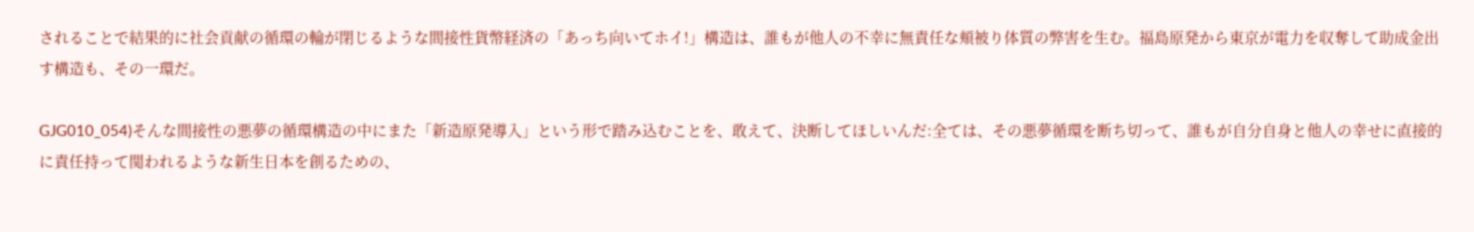されることで結果的に社会貢献の循環の輪が閉じるような間接性貨幣経済の「あっち向いてホイ!」構造は、誰もが他人の不幸に無責任な頬被り体質の弊害を生む。福島原発から東京が電力を収奪して助成金出す構造も、その一環だ。

GJG010_054)そんな間接性の悪夢の循環構造の中にまた「新造原発導入」という形で踏み込むことを、敢えて、決断してほしいんだ:全ては、その悪夢循環を断ち切って、誰もが自分自身と他人の幸せに直接的に責任持って関われるような新生日本を創るための、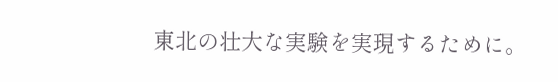東北の壮大な実験を実現するために。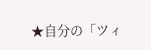★自分の「ツィ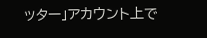ッター」アカウント上で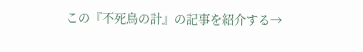この『不死鳥の計』の記事を紹介する→